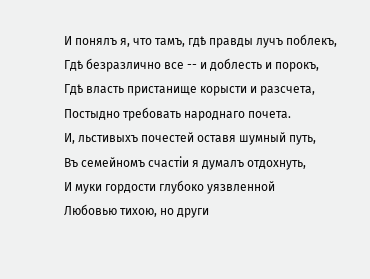И понялъ я, что тамъ, гдѣ правды лучъ поблекъ,
Гдѣ безразлично все -- и доблесть и порокъ,
Гдѣ власть пристанище корысти и разсчета,
Постыдно требовать народнаго почета.
И, льстивыхъ почестей оставя шумный путь,
Въ семейномъ счастіи я думалъ отдохнуть,
И муки гордости глубоко уязвленной
Любовью тихою, но други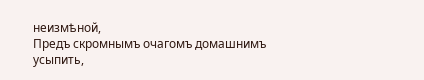неизмѣной,
Предъ скромнымъ очагомъ домашнимъ усыпить,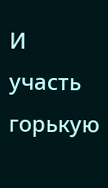И участь горькую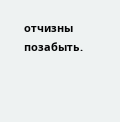отчизны позабыть.